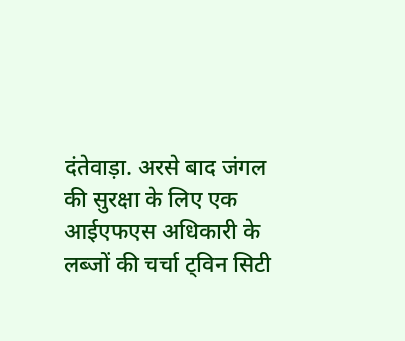दंतेवाड़ा. अरसे बाद जंगल की सुरक्षा के लिए एक आईएफएस अधिकारी के लब्जों की चर्चा ट्विन सिटी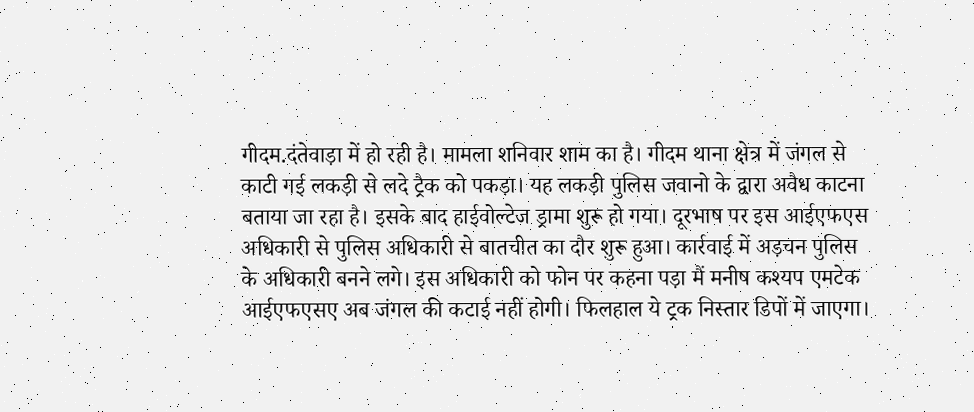गीदम.दंतेवाड़ा में हो रही है। मामला शनिवार शाम का है। गीदम थाना क्षेत्र में जंगल से काटी गई लकड़ी से लदे ट्रैक को पकड़ा। यह लकड़ी पुलिस जवानो के द्वारा अवैध काटना बताया जा रहा है। इसके बाद हाईवोल्टेज ड्रामा शुरू हो गया। दूरभाष पर इस आईएफएस अधिकारी से पुलिस अधिकारी से बातचीत का दौर शुरू हुआ। कार्रवाई में अड़चन पुलिस के अधिकारी बनने लगे। इस अधिकारी को फोन पर कहना पड़ा मैं मनीष कश्यप एमटेक आईएफएसए अब जंगल की कटाई नहीं होगी। फिलहाल ये ट्रक निस्तार डिपों में जाएगा।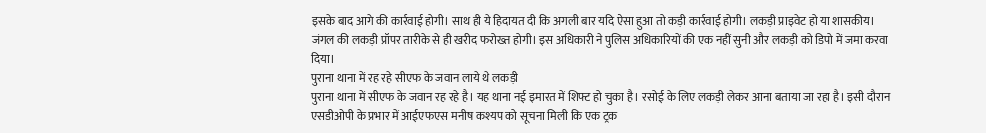इसके बाद आगे की कार्रवाई होगी। साथ ही ये हिदायत दी कि अगली बार यदि ऐसा हुआ तो कड़ी कार्रवाई होगी। लकड़ी प्राइवेट हो या शासकीय। जंगल की लकड़ी प्रॉपर तारीके से ही खरीद फरोख्त होगी। इस अधिकारी ने पुलिस अधिकारियों की एक नहीं सुनी और लकड़ी को डिपो में जमा करवा दिया।
पुराना थाना में रह रहे सीएफ के जवान लाये थे लकड़ी
पुराना थाना में सीएफ के जवान रह रहे है। यह थाना नई इमारत में शिफ्ट हो चुका है। रसोई के लिए लकड़ी लेकर आना बताया जा रहा है। इसी दौरान एसडीओपी के प्रभार में आईएफएस मनीष कश्यप को सूचना मिली कि एक ट्रक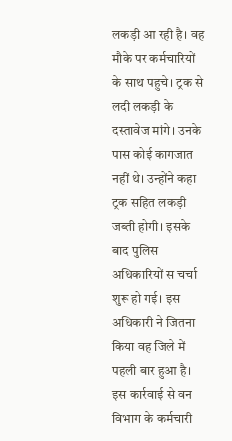लकड़ी आ रही है। वह मौके पर कर्मचारियों के साथ पहुचे। ट्रक से लदी लकड़ी के दस्तावेज मांगे। उनके पास कोई कागजात नहीं थे। उन्होंने कहा ट्रक सहित लकड़ी जब्ती होगी। इसके बाद पुलिस अधिकारियों स चर्चा शुरू हो गई। इस अधिकारी ने जितना किया वह जिले में पहली बार हुआ है। इस कार्रवाई से वन विभाग के कर्मचारी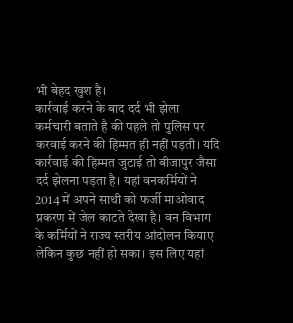भी बेहद खुश है।
कार्रवाई करने के बाद दर्द भी झेला
कर्मचारी बताते है की पहले तो पुलिस पर करवाई करने की हिम्मत ही नहीं पड़ती। यदि कार्रवाई की हिम्मत जुटाई तो बीजापुर जैसा दर्द झेलना पड़ता है। यहां वनकर्मियों ने 2014 में अपने साथी को फर्जी माओवाद प्रकरण में जेल काटते देखा है। वन विभाग के कर्मियों ने राज्य स्तरीय आंदोलन कियाए लेकिन कुछ नहीं हो सका। इस लिए यहां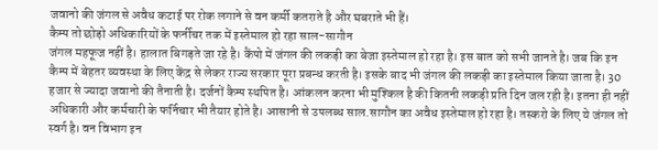जवानो की जंगल से अवैध कटाई पर रोक लगाने से वन कर्मी कतराते है और घबराते भी हैं।
कैम्प तो छोड़ो अधिकारियों के फर्नीचर तक में इस्तेमाल हो रहा साल-सागौन
जंगल महफूज नहीं है। हालात बिगड़ते जा रहे है। कैंपो में जंगल की लकड़ी का बेजा इस्तेमाल हो रहा है। इस बात को सभी जानते है। जब कि इन कैम्प में बेहतर व्यवस्था के लिए केंद्र से लेकर राज्य सरकार पूरा प्रबन्ध करती है। इसके बाद भी जंगल की लकड़ी का इस्तेमाल किया जाता है। 30 हजार से ज्यादा जवानो की तैनाती है। दर्जनों कैम्प स्थपित है। आंकलन करना भी मुश्किल है की कितनी लकड़ी प्रति दिन जल रही है। इतना ही नहीं अधिकारी और कर्मचारी के फर्निचार भी तैयार होते है। आसानी से उपलब्ध साल.सागौन का अवैध इस्तेमाल हो रहा है। तस्करो के लिए ये जंगल तो स्वर्ग है। वन विभाग इन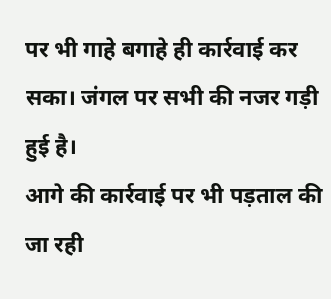पर भी गाहे बगाहे ही कार्रवाई कर सका। जंगल पर सभी की नजर गड़ी हुई है।
आगे की कार्रवाई पर भी पड़ताल की जा रही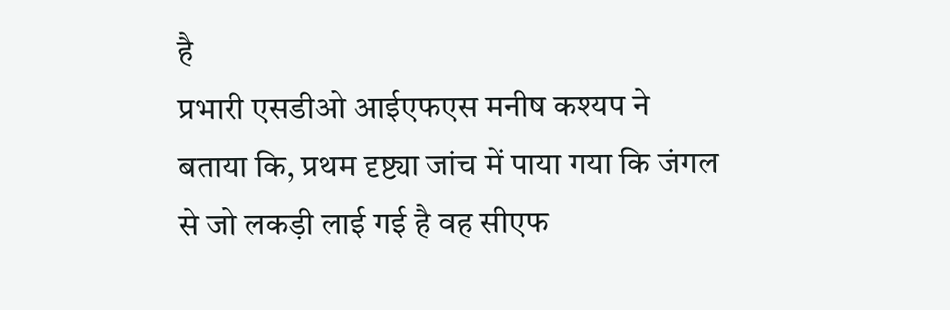है
प्रभारी एसडीओ आईएफएस मनीष कश्यप ने बताया कि, प्रथम दृष्ट्या जांच में पाया गया कि जंगल से जो लकड़ी लाई गई है वह सीएफ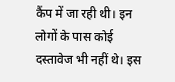कैंप में जा रही थी। इन लोगों के पास कोई दस्तावेज भी नहीं थे। इस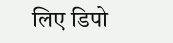लिए डिपो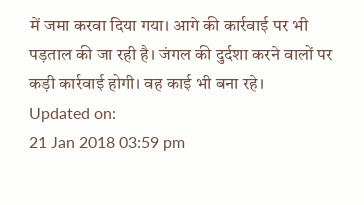में जमा करवा दिया गया। आगे की कार्रवाई पर भी पड़ताल की जा रही है। जंगल की दुर्दशा करने वालों पर कड़ी कार्रवाई होगी। वह काई भी बना रहे।
Updated on:
21 Jan 2018 03:59 pm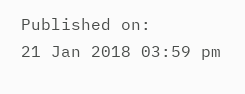Published on:
21 Jan 2018 03:59 pm